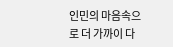인민의 마음속으로 더 가까이 다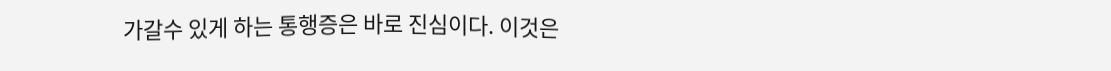가갈수 있게 하는 통행증은 바로 진심이다. 이것은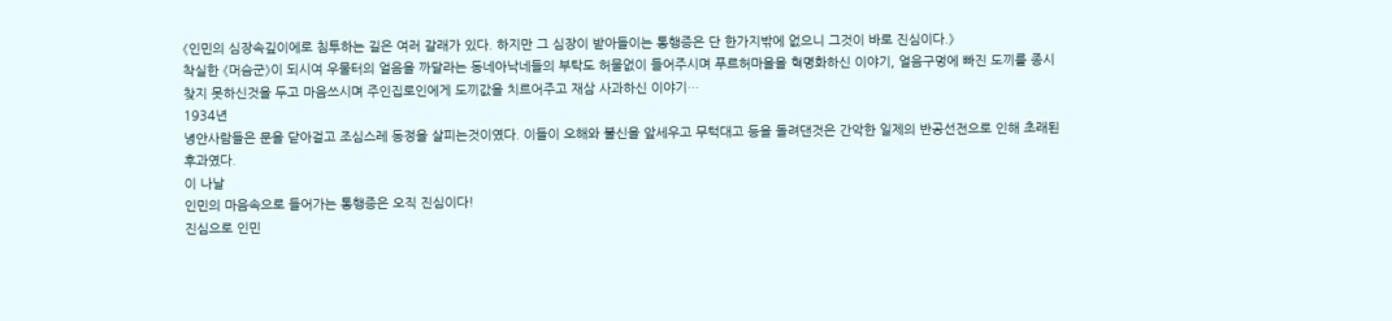《인민의 심장속깊이에로 침투하는 길은 여러 갈래가 있다. 하지만 그 심장이 받아들이는 통행증은 단 한가지밖에 없으니 그것이 바로 진심이다.》
착실한 《머슴군》이 되시여 우물터의 얼음을 까달라는 동네아낙네들의 부탁도 허물없이 들어주시며 푸르허마을을 혁명화하신 이야기, 얼음구멍에 빠진 도끼를 종시 찾지 못하신것을 두고 마음쓰시며 주인집로인에게 도끼값을 치르어주고 재삼 사과하신 이야기…
1934년
녕안사람들은 문을 닫아걸고 조심스레 동정을 살피는것이였다. 이들이 오해와 불신을 앞세우고 무턱대고 등을 돌려댄것은 간악한 일제의 반공선전으로 인해 초래된 후과였다.
이 나날
인민의 마음속으로 들어가는 통행증은 오직 진심이다!
진심으로 인민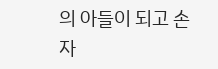의 아들이 되고 손자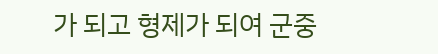가 되고 형제가 되여 군중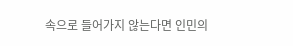속으로 들어가지 않는다면 인민의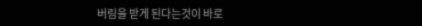버림을 받게 된다는것이 바로